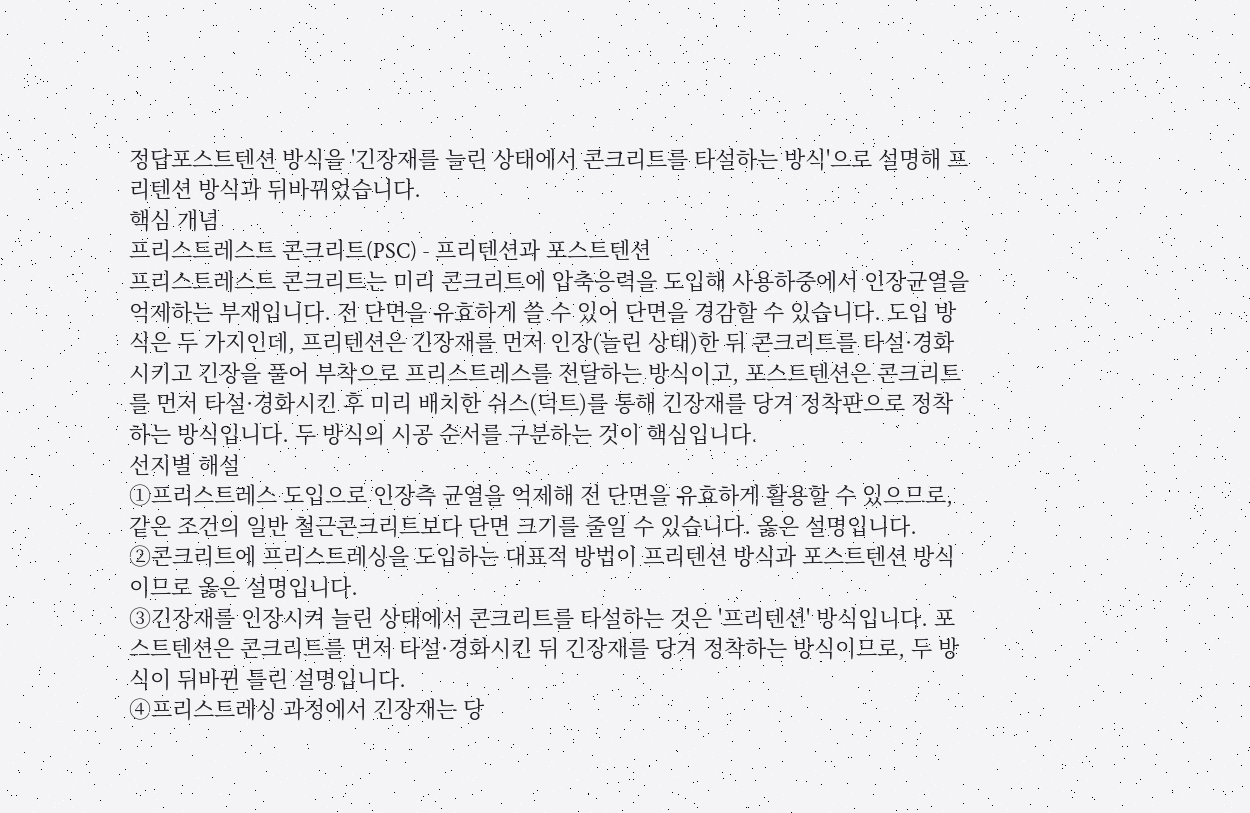정답포스트텐션 방식을 '긴장재를 늘린 상태에서 콘크리트를 타설하는 방식'으로 설명해 프리텐션 방식과 뒤바뀌었습니다.
핵심 개념
프리스트레스트 콘크리트(PSC) - 프리텐션과 포스트텐션
프리스트레스트 콘크리트는 미리 콘크리트에 압축응력을 도입해 사용하중에서 인장균열을 억제하는 부재입니다. 전 단면을 유효하게 쓸 수 있어 단면을 경감할 수 있습니다. 도입 방식은 두 가지인데, 프리텐션은 긴장재를 먼저 인장(늘린 상태)한 뒤 콘크리트를 타설·경화시키고 긴장을 풀어 부착으로 프리스트레스를 전달하는 방식이고, 포스트텐션은 콘크리트를 먼저 타설·경화시킨 후 미리 배치한 쉬스(덕트)를 통해 긴장재를 당겨 정착판으로 정착하는 방식입니다. 두 방식의 시공 순서를 구분하는 것이 핵심입니다.
선지별 해설
①프리스트레스 도입으로 인장측 균열을 억제해 전 단면을 유효하게 활용할 수 있으므로, 같은 조건의 일반 철근콘크리트보다 단면 크기를 줄일 수 있습니다. 옳은 설명입니다.
②콘크리트에 프리스트레싱을 도입하는 대표적 방법이 프리텐션 방식과 포스트텐션 방식이므로 옳은 설명입니다.
③긴장재를 인장시켜 늘린 상태에서 콘크리트를 타설하는 것은 '프리텐션' 방식입니다. 포스트텐션은 콘크리트를 먼저 타설·경화시킨 뒤 긴장재를 당겨 정착하는 방식이므로, 두 방식이 뒤바뀐 틀린 설명입니다.
④프리스트레싱 과정에서 긴장재는 당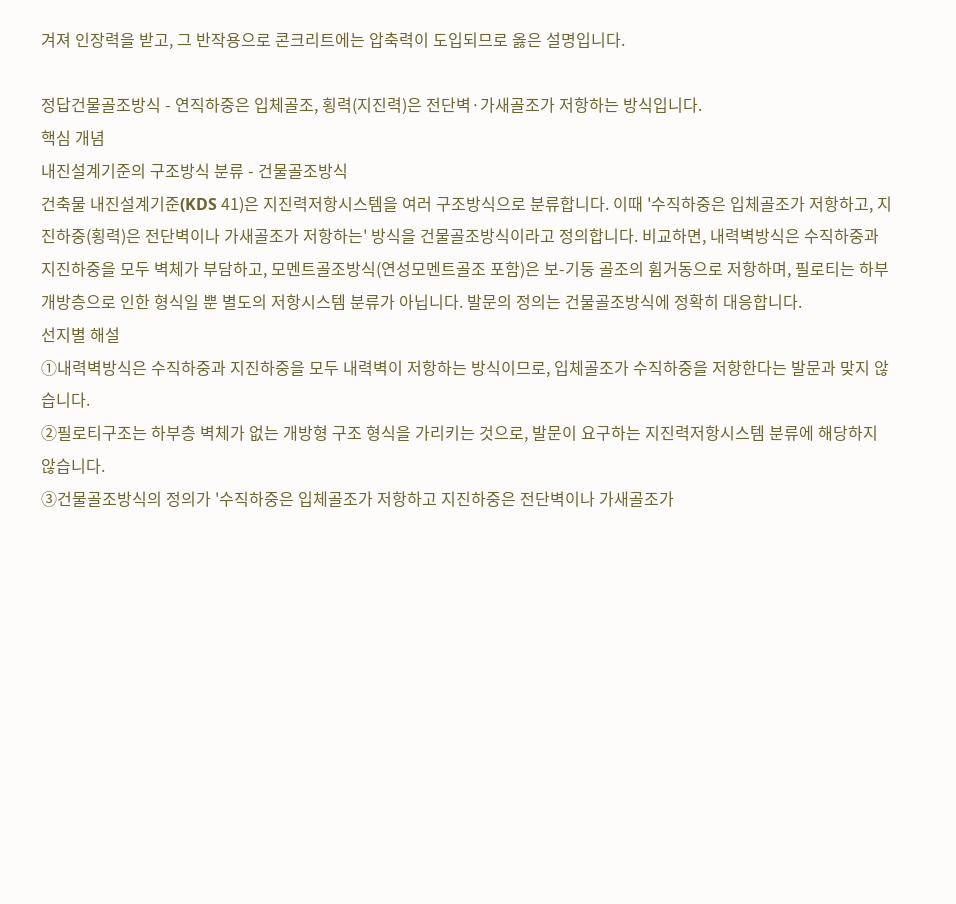겨져 인장력을 받고, 그 반작용으로 콘크리트에는 압축력이 도입되므로 옳은 설명입니다.

정답건물골조방식 - 연직하중은 입체골조, 횡력(지진력)은 전단벽·가새골조가 저항하는 방식입니다.
핵심 개념
내진설계기준의 구조방식 분류 - 건물골조방식
건축물 내진설계기준(KDS 41)은 지진력저항시스템을 여러 구조방식으로 분류합니다. 이때 '수직하중은 입체골조가 저항하고, 지진하중(횡력)은 전단벽이나 가새골조가 저항하는' 방식을 건물골조방식이라고 정의합니다. 비교하면, 내력벽방식은 수직하중과 지진하중을 모두 벽체가 부담하고, 모멘트골조방식(연성모멘트골조 포함)은 보-기둥 골조의 휨거동으로 저항하며, 필로티는 하부 개방층으로 인한 형식일 뿐 별도의 저항시스템 분류가 아닙니다. 발문의 정의는 건물골조방식에 정확히 대응합니다.
선지별 해설
①내력벽방식은 수직하중과 지진하중을 모두 내력벽이 저항하는 방식이므로, 입체골조가 수직하중을 저항한다는 발문과 맞지 않습니다.
②필로티구조는 하부층 벽체가 없는 개방형 구조 형식을 가리키는 것으로, 발문이 요구하는 지진력저항시스템 분류에 해당하지 않습니다.
③건물골조방식의 정의가 '수직하중은 입체골조가 저항하고 지진하중은 전단벽이나 가새골조가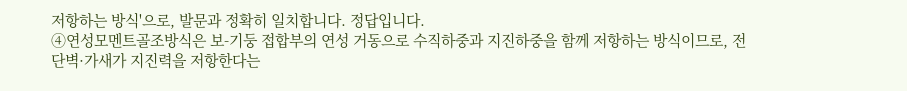저항하는 방식'으로, 발문과 정확히 일치합니다. 정답입니다.
④연성모멘트골조방식은 보-기둥 접합부의 연성 거동으로 수직하중과 지진하중을 함께 저항하는 방식이므로, 전단벽·가새가 지진력을 저항한다는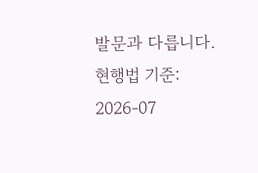발문과 다릅니다.
현행법 기준: 2026-07